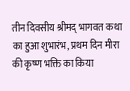तीन दिवसीय श्रीमद् भागवत कथा का हुआ शुभारंभ, प्रथम दिन मीरा की कृष्ण भक्ति का किया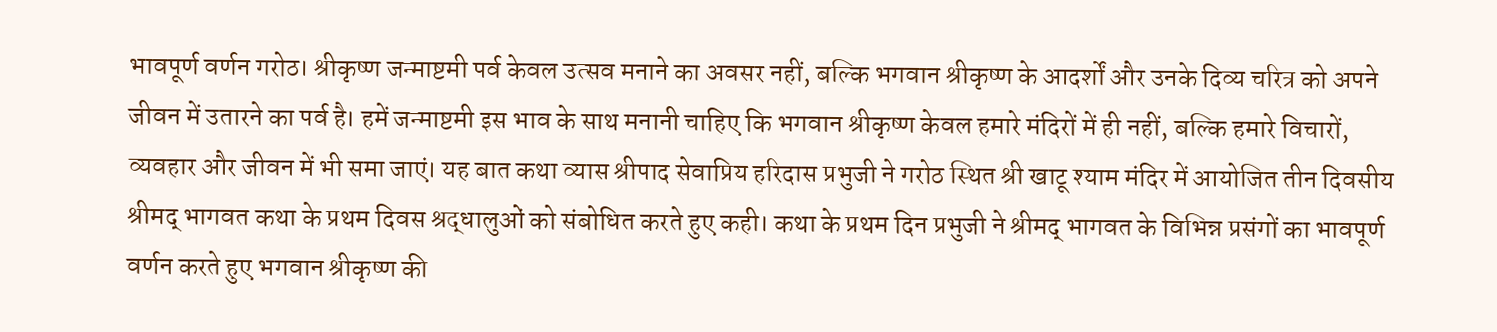भावपूर्ण वर्णन गरोठ। श्रीकृष्ण जन्माष्टमी पर्व केवल उत्सव मनाने का अवसर नहीं, बल्कि भगवान श्रीकृष्ण के आदर्शों और उनके दिव्य चरित्र को अपने जीवन में उतारने का पर्व है। हमें जन्माष्टमी इस भाव के साथ मनानी चाहिए कि भगवान श्रीकृष्ण केवल हमारे मंदिरों में ही नहीं, बल्कि हमारे विचारों, व्यवहार और जीवन में भी समा जाएं। यह बात कथा व्यास श्रीपाद सेवाप्रिय हरिदास प्रभुजी ने गरोठ स्थित श्री खाटू श्याम मंदिर में आयोजित तीन दिवसीय श्रीमद् भागवत कथा के प्रथम दिवस श्रद्धालुओं को संबोधित करते हुए कही। कथा के प्रथम दिन प्रभुजी ने श्रीमद् भागवत के विभिन्न प्रसंगों का भावपूर्ण वर्णन करते हुए भगवान श्रीकृष्ण की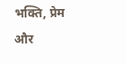भक्ति, प्रेम और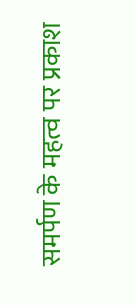समर्पण के महत्व पर प्रकाश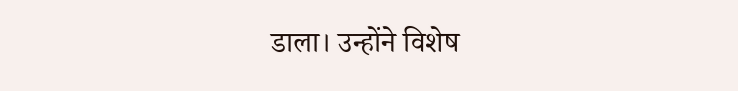डाला। उन्होंने विशेष